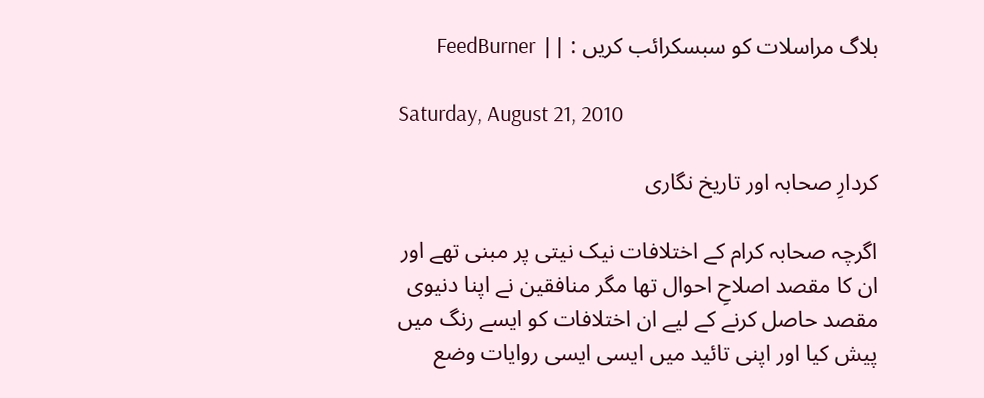بلاگ مراسلات کو سبسکرائب کریں : || FeedBurner

Saturday, August 21, 2010

کردارِ صحابہ اور تاریخ نگاری

اگرچہ صحابہ کرام کے اختلافات نیک نیتی پر مبنی تھے اور ان کا مقصد اصلاحِ احوال تھا مگر منافقین نے اپنا دنیوی مقصد حاصل کرنے کے لیے ان اختلافات کو ایسے رنگ میں پیش کیا اور اپنی تائید میں ایسی ایسی روایات وضع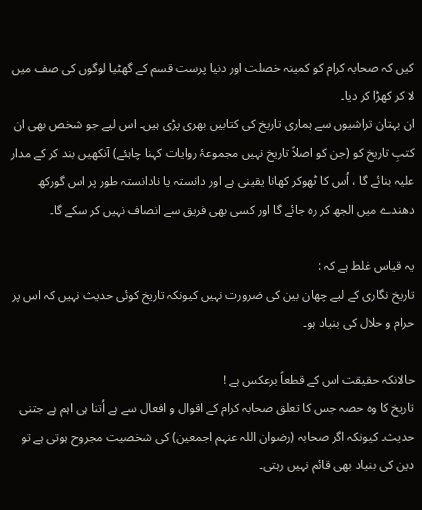کیں کہ صحابہ کرام کو کمینہ خصلت اور دنیا پرست قسم کے گھٹیا لوگوں کی صف میں لا کر کھڑا کر دیا۔
ان بہتان تراشیوں سے ہماری تاریخ کی کتابیں بھری پڑی ہیں۔ اس لیے جو شخص بھی ان کتبِ تاریخ کو (جن کو اصلاً تاریخ نہیں مجموعۂ روایات کہنا چاہئے) آنکھیں بند کر کے مدار علیہ بنائے گا ، اُس کا ٹھوکر کھانا یقینی ہے اور دانستہ یا نادانستہ طور پر اس گورکھ دھندے میں الجھ کر رہ جائے گا اور کسی بھی فریق سے انصاف نہیں کر سکے گا۔

یہ قیاس غلط ہے کہ :
تاریخ نگاری کے لیے چھان بین کی ضرورت نہیں کیونکہ تاریخ کوئی حدیث نہیں کہ اس پر حرام و حلال کی بنیاد ہو۔

حالانکہ حقیقت اس کے قطعاً برعکس ہے !
تاریخ کا وہ حصہ جس کا تعلق صحابہ کرام کے اقوال و افعال سے ہے اُتنا ہی اہم ہے جتنی حدیث۔ کیونکہ اگر صحابہ (رضوان اللہ عنہم اجمعین) کی شخصیت مجروح ہوتی ہے تو دین کی بنیاد بھی قائم نہیں رہتی۔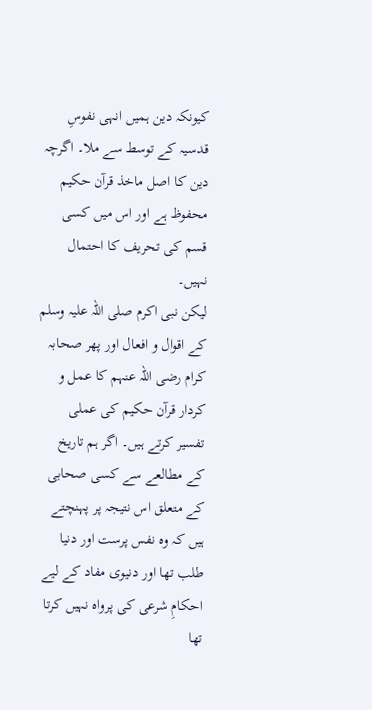کیونکہ دین ہمیں انہی نفوسِ قدسیہ کے توسط سے ملا۔ اگرچہ دین کا اصل ماخذ قرآن حکیم محفوظ ہے اور اس میں کسی قسم کی تحریف کا احتمال نہیں۔
لیکن نبی اکرم صلی اللہ علیہ وسلم کے اقوال و افعال اور پھر صحابہ کرام رضی اللہ عنہم کا عمل و کردار قرآن حکیم کی عملی تفسیر کرتے ہیں۔ اگر ہم تاریخ کے مطالعے سے کسی صحابی کے متعلق اس نتیجہ پر پہنچتے ہیں کہ وہ نفس پرست اور دنیا طلب تھا اور دنیوی مفاد کے لیے احکامِ شرعی کی پرواہ نہیں کرتا تھا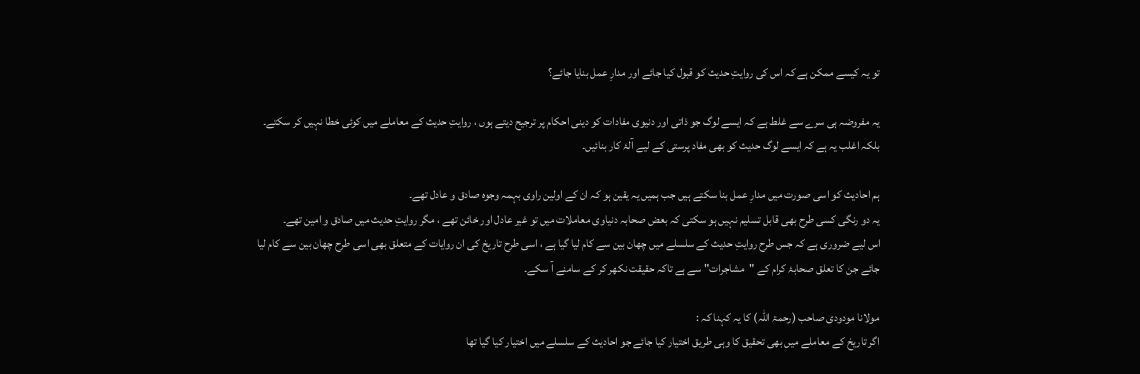تو یہ کیسے ممکن ہے کہ اس کی روایتِ حدیث کو قبول کیا جائے اور مدارِ عمل بنایا جائے؟

یہ مفروضہ ہی سرے سے غلط ہے کہ ایسے لوگ جو ذاتی اور دنیوی مفادات کو دینی احکام پر ترجیح دیتے ہوں ، روایتِ حدیث کے معاملے میں کوئی خطا نہیں کر سکتے۔ بلکہ اغلب یہ ہے کہ ایسے لوگ حدیث کو بھی مفاد پرستی کے لیے آلۂ کار بنائیں۔

ہم احادیث کو اسی صورت میں مدارِ عمل بنا سکتے ہیں جب ہمیں یہ یقین ہو کہ ان کے اولین راوی بہمہ وجوہ صادق و عادل تھے۔
یہ دو رنگی کسی طرح بھی قابل تسلیم نہیں ہو سکتی کہ بعض صحابہ دنیاوی معاملات میں تو غیر عادل اور خائن تھے ، مگر روایتِ حدیث میں صادق و امین تھے۔
اس لیے ضروری ہے کہ جس طرح روایتِ حدیث کے سلسلے میں چھان بین سے کام لیا گیا ہے ، اسی طرح تاریخ کی ان روایات کے متعلق بھی اسی طرح چھان بین سے کام لیا جائے جن کا تعلق صحابۂ کرام کے "مشاجرات" سے ہے تاکہ حقیقت نکھر کر کے سامنے آ سکے۔

مولانا مودودی صاحب (رحمۃ اللہ) کا یہ کہنا کہ :
اگر تاریخ کے معاملے میں بھی تحقیق کا وہی طریق اختیار کیا جائے جو احادیث کے سلسلے میں اختیار کیا گیا تھا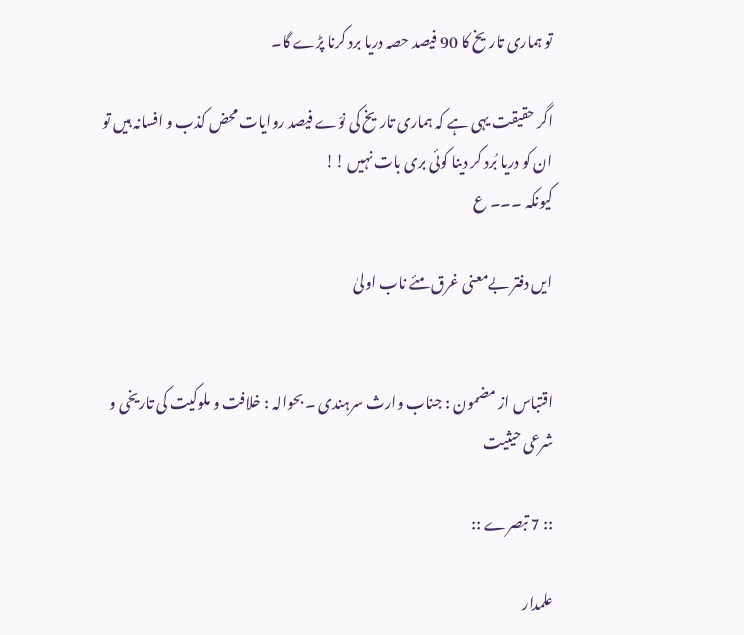تو ہماری تاریخ کا 90 فیصد حصہ دریا برد کرنا پڑے گا۔

اگر حقیقت یہی ہے کہ ہماری تاریخ کی نوّے فیصد روایات محض کذب و افسانہ ہیں تو ان کو دریا بُرد کر دینا کوئی بری بات نہیں !!
کیونکہ ۔۔۔ ع

ایں دفتر بےمعنی غرق مئے ناب اولیٰ


اقتباس از مضمون : جناب وارث سرہندی ۔ بحوالہ : خلافت و ملوکیت کی تاریخی و شرعی حیثیت

:: 7 تبصرے ::

علمدار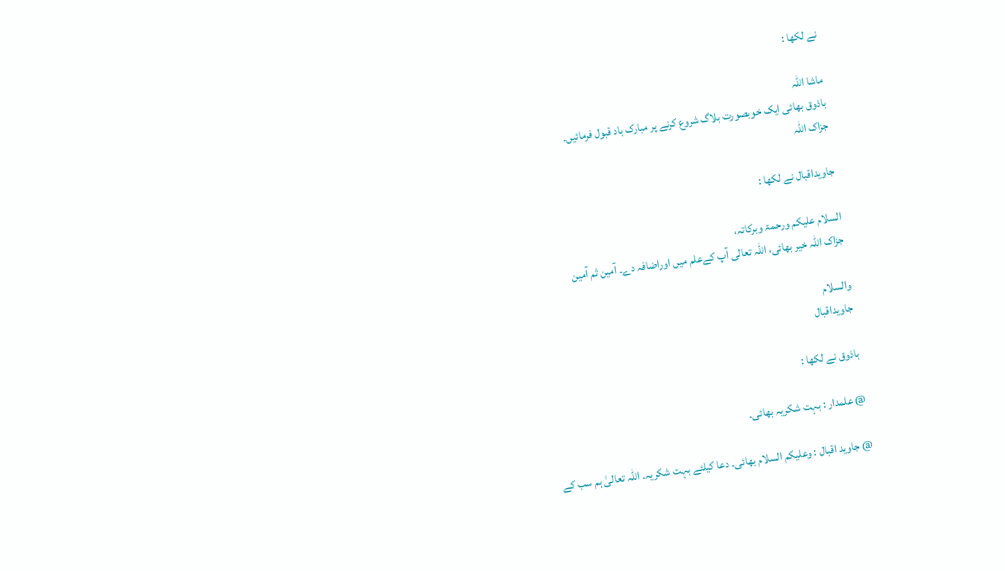نے لکھا :

ماشا اللہ
باذوق بھائی ایک خوبصورت بلاگ شروع کرنے پر مبارک باد قبول فرمائیں۔
جزاک اللہ

جاویداقبال نے لکھا :

السلام علیکم ورحمۃ وبرکاتہ،
جزاک اللہ خیر بھائی، اللہ تعالی آپ کےعلم میں اوراضافہ دے۔ آمین ثم آمین

والسلام
جاویداقبال

باذوق نے لکھا :

@ علمدار : بہت شکریہ بھائی۔

@ جاوید اقبال : وعلیکم السلام بھائی۔ دعا کیلئے بہت شکریہ۔ اللہ تعالیٰ ہم سب کے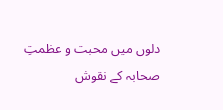دلوں میں محبت و عظمتِ صحابہ کے نقوش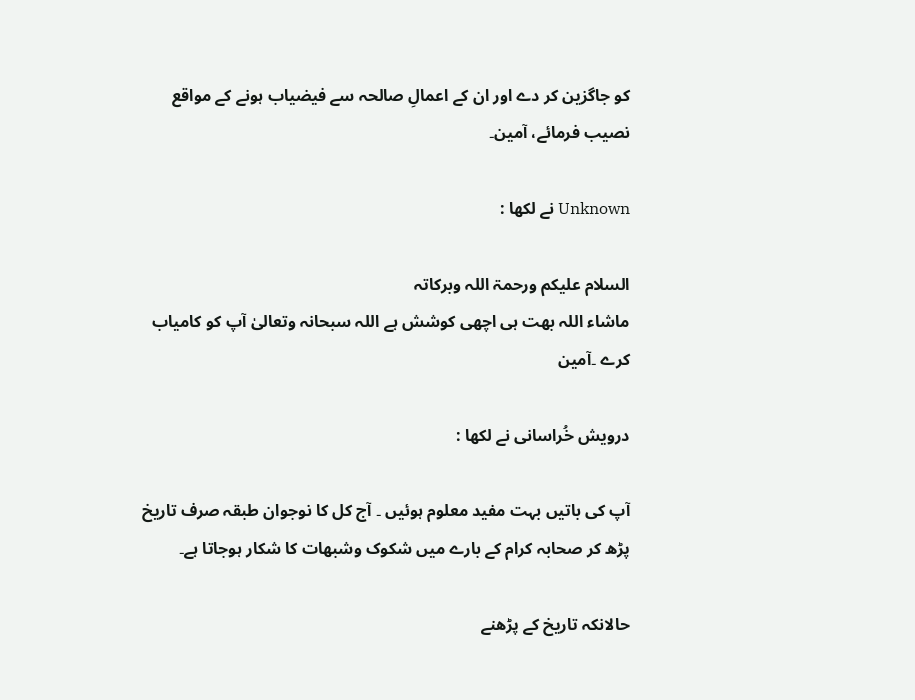کو جاگزین کر دے اور ان کے اعمالِ صالحہ سے فیضیاب ہونے کے مواقع نصیب فرمائے، آمین۔

Unknown نے لکھا :

السلام علیکم ورحمۃ اللہ وبرکاتہ
ماشاء اللہ بھت ہی اچھی کوشش ہے اللہ سبحانہ وتعالیٰ آپ کو کامیاب کرے ۔آمین

درویش خُراسانی نے لکھا :

آپ کی باتیں بہت مفید معلوم ہوئیں ۔ آج کل کا نوجوان طبقہ صرف تاریخ پڑھ کر صحابہ کرام کے بارے میں شکوک وشبھات کا شکار ہوجاتا ہے۔

حالانکہ تاریخ کے پڑھنے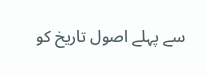سے پہلے اصول تاریخ کو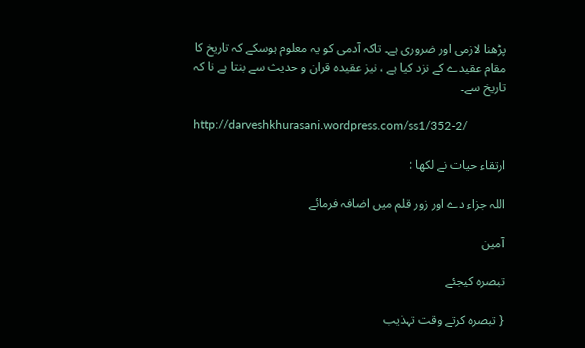پڑھنا لازمی اور ضروری ہے۔ تاکہ آدمی کو یہ معلوم ہوسکے کہ تاریخ کا مقام عقیدے کے نزد کیا ہے ، نیز عقیدہ قران و حدیث سے بنتا ہے نا کہ تاریخ سے۔

http://darveshkhurasani.wordpress.com/ss1/352-2/

ارتقاء حیات نے لکھا :

اللہ جزاء دے اور زور قلم میں اضافہ فرمائے

آمین

تبصرہ کیجئے

{ تبصرہ کرتے وقت تہذیب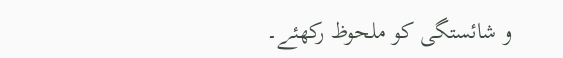و شائستگی کو ملحوظ رکھئے۔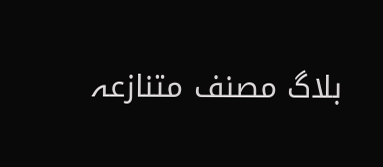بلاگ مصنف متنازعہ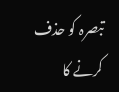تبصرہ کو حذف کرنے کا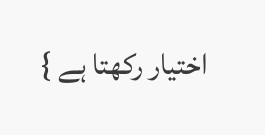اختیار رکھتا ہے }